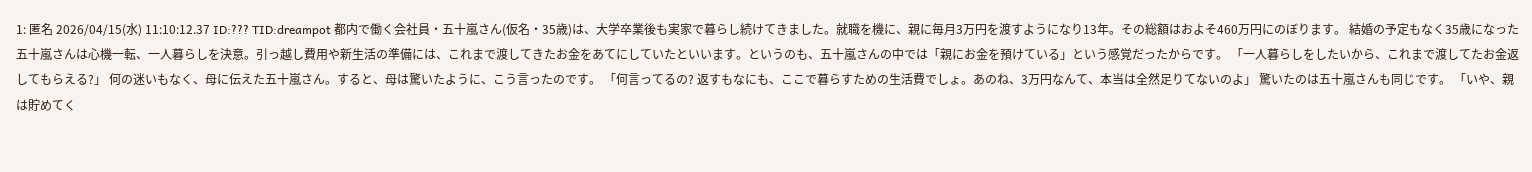1: 匿名 2026/04/15(水) 11:10:12.37 ID:??? TID:dreampot 都内で働く会社員・五十嵐さん(仮名・35歳)は、大学卒業後も実家で暮らし続けてきました。就職を機に、親に毎月3万円を渡すようになり13年。その総額はおよそ460万円にのぼります。 結婚の予定もなく35歳になった五十嵐さんは心機一転、一人暮らしを決意。引っ越し費用や新生活の準備には、これまで渡してきたお金をあてにしていたといいます。というのも、五十嵐さんの中では「親にお金を預けている」という感覚だったからです。 「一人暮らしをしたいから、これまで渡してたお金返してもらえる?」 何の迷いもなく、母に伝えた五十嵐さん。すると、母は驚いたように、こう言ったのです。 「何言ってるの? 返すもなにも、ここで暮らすための生活費でしょ。あのね、3万円なんて、本当は全然足りてないのよ」 驚いたのは五十嵐さんも同じです。 「いや、親は貯めてく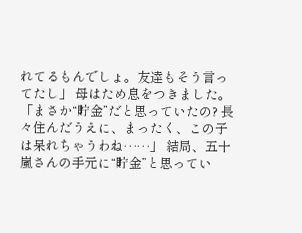れてるもんでしょ。友達もそう言ってたし」 母はため息をつきました。 「まさか“貯金”だと思っていたの? 長々住んだうえに、まったく、この子は呆れちゃうわね……」 結局、五十嵐さんの手元に“貯金”と思ってい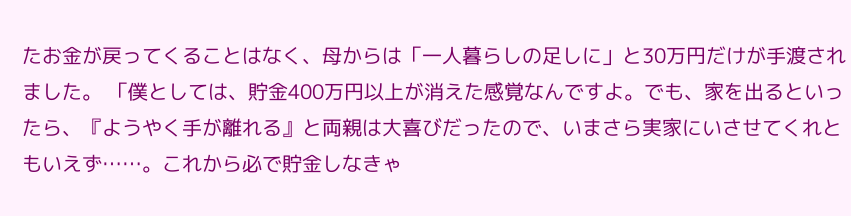たお金が戻ってくることはなく、母からは「一人暮らしの足しに」と30万円だけが手渡されました。 「僕としては、貯金400万円以上が消えた感覚なんですよ。でも、家を出るといったら、『ようやく手が離れる』と両親は大喜びだったので、いまさら実家にいさせてくれともいえず……。これから必で貯金しなきゃ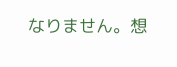なりません。想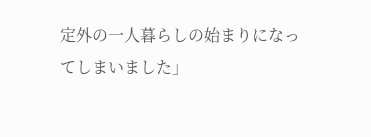定外の一人暮らしの始まりになってしまいました」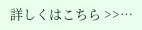詳しくはこちら >>…